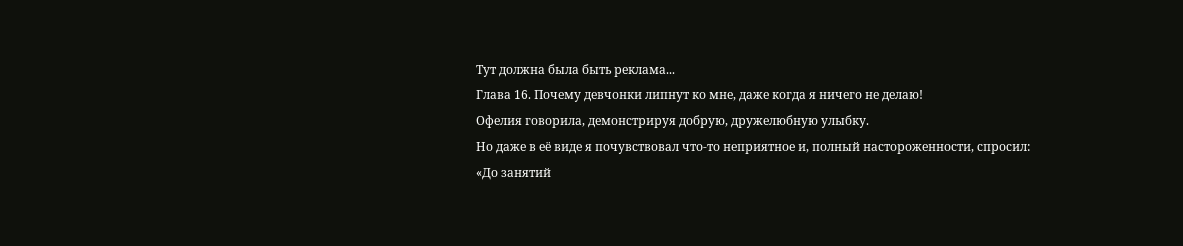Тут должна была быть реклама...
Глава 16. Почему девчонки липнут ко мне, даже когда я ничего не делаю!
Офелия говорила, демонстрируя добрую, дружелюбную улыбку.
Но даже в её виде я почувствовал что-то неприятное и, полный настороженности, спросил:
«До занятий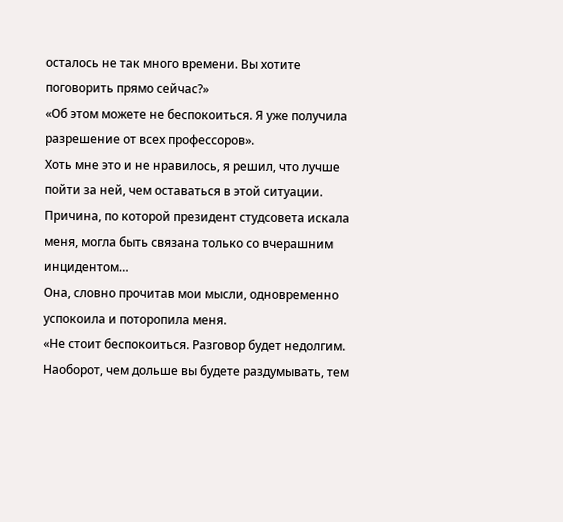осталось не так много времени. Вы хотите поговорить прямо сейчас?»
«Об этом можете не беспокоиться. Я уже получила разрешение от всех профессоров».
Хоть мне это и не нравилось, я решил, что лучше пойти за ней, чем оставаться в этой ситуации.
Причина, по которой президент студсовета искала меня, могла быть связана только со вчерашним инцидентом…
Она, словно прочитав мои мысли, одновременно успокоила и поторопила меня.
«Не стоит беспокоиться. Разговор будет недолгим. Наоборот, чем дольше вы будете раздумывать, тем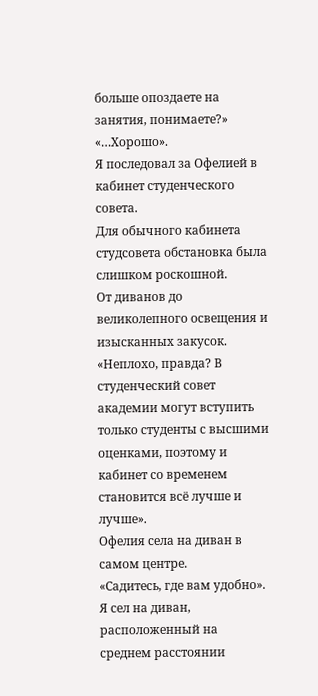больше опоздаете на занятия, понимаете?»
«…Хорошо».
Я последовал за Офелией в кабинет студенческого совета.
Для обычного кабинета студсовета обстановка была слишком роскошной.
От диванов до великолепного освещения и изысканных закусок.
«Неплохо, правда? В студенческий совет академии могут вступить только студенты с высшими оценками, поэтому и кабинет со временем становится всё лучше и лучше».
Офелия села на диван в самом центре.
«Садитесь, где вам удобно».
Я сел на диван, расположенный на среднем расстоянии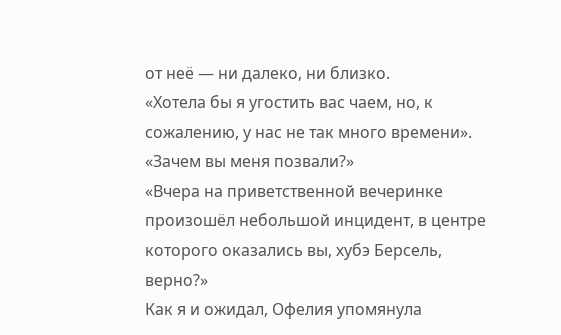от неё — ни далеко, ни близко.
«Хотела бы я угостить вас чаем, но, к сожалению, у нас не так много времени».
«Зачем вы меня позвали?»
«Вчера на приветственной вечеринке произошёл небольшой инцидент, в центре которого оказались вы, хубэ Берсель, верно?»
Как я и ожидал, Офелия упомянула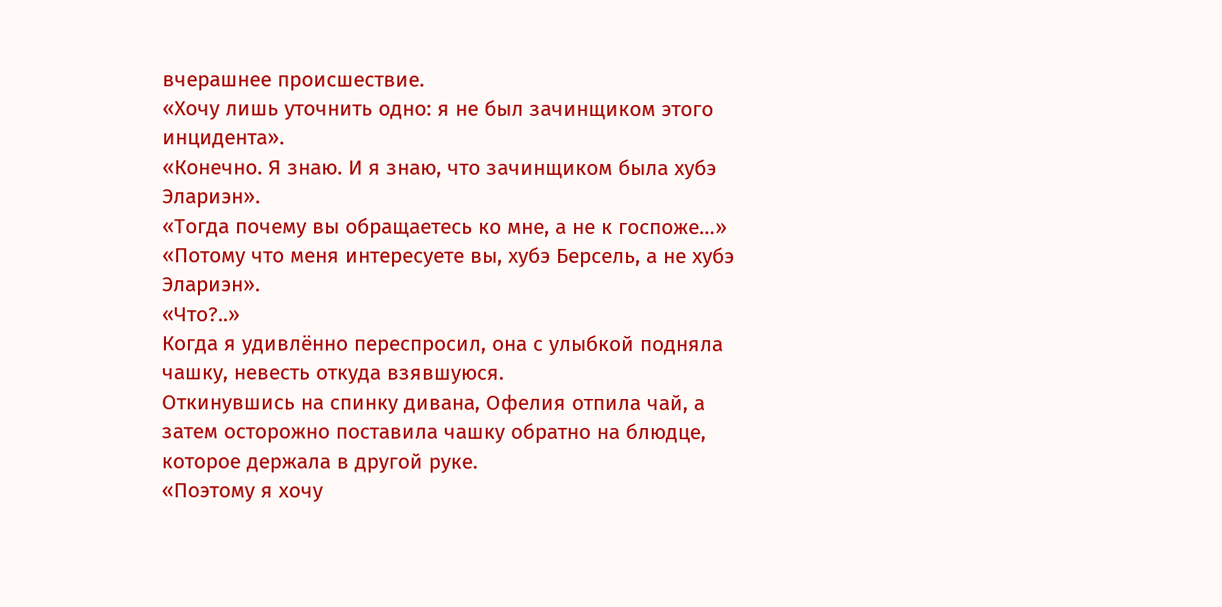вчерашнее происшествие.
«Хочу лишь уточнить одно: я не был зачинщиком этого инцидента».
«Конечно. Я знаю. И я знаю, что зачинщиком была хубэ Элариэн».
«Тогда почему вы обращаетесь ко мне, а не к госпоже…»
«Потому что меня интересуете вы, хубэ Берсель, а не хубэ Элариэн».
«Что?..»
Когда я удивлённо переспросил, она с улыбкой подняла чашку, невесть откуда взявшуюся.
Откинувшись на спинку дивана, Офелия отпила чай, а затем осторожно поставила чашку обратно на блюдце, которое держала в другой руке.
«Поэтому я хочу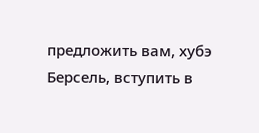предложить вам, хубэ Берсель, вступить в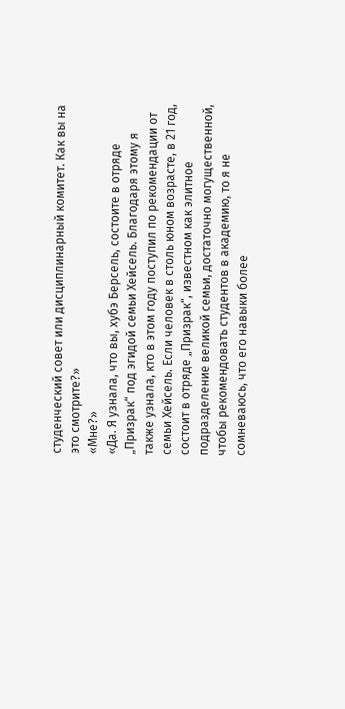студенческий совет или дисциплинарный комитет. Как вы на это смотрите?»
«Мне?»
«Да. Я узнала, что вы, хубэ Берсель, состоите в отряде „Призрак“ под эгидой семьи Хейсель. Благодаря этому я также узнала, кто в этом году поступил по рекомендации от семьи Хейсель. Если человек в столь юном возрасте, в 21 год, состоит в отряде „Призрак“, известном как элитное подразделение великой семьи, достаточно могущественной, чтобы рекомендовать студентов в академию, то я не сомневаюсь, что его навыки более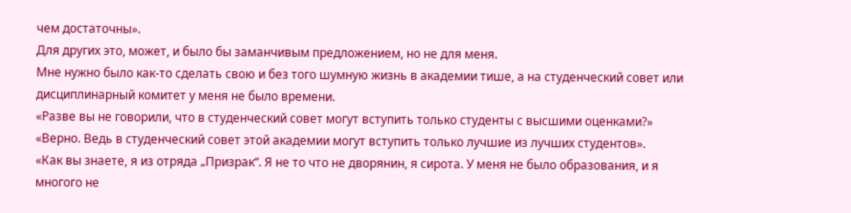чем достаточны».
Для других это, может, и было бы заманчивым предложением, но не для меня.
Мне нужно было как-то сделать свою и без того шумную жизнь в академии тише, а на студенческий совет или дисциплинарный комитет у меня не было времени.
«Разве вы не говорили, что в студенческий совет могут вступить только студенты с высшими оценками?»
«Верно. Ведь в студенческий совет этой академии могут вступить только лучшие из лучших студентов».
«Как вы знаете, я из отряда „Призрак“. Я не то что не дворянин, я сирота. У меня не было образования, и я многого не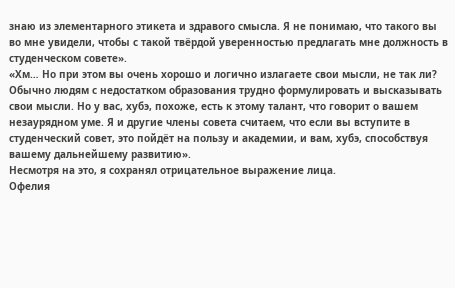знаю из элементарного этикета и здравого смысла. Я не понимаю, что такого вы во мне увидели, чтобы с такой твёрдой уверенностью предлагать мне должность в студенческом совете».
«Хм… Но при этом вы очень хорошо и логично излагаете свои мысли, не так ли? Обычно людям с недостатком образования трудно формулировать и высказывать свои мысли. Но у вас, хубэ, похоже, есть к этому талант, что говорит о вашем незаурядном уме. Я и другие члены совета считаем, что если вы вступите в студенческий совет, это пойдёт на пользу и академии, и вам, хубэ, способствуя вашему дальнейшему развитию».
Несмотря на это, я сохранял отрицательное выражение лица.
Офелия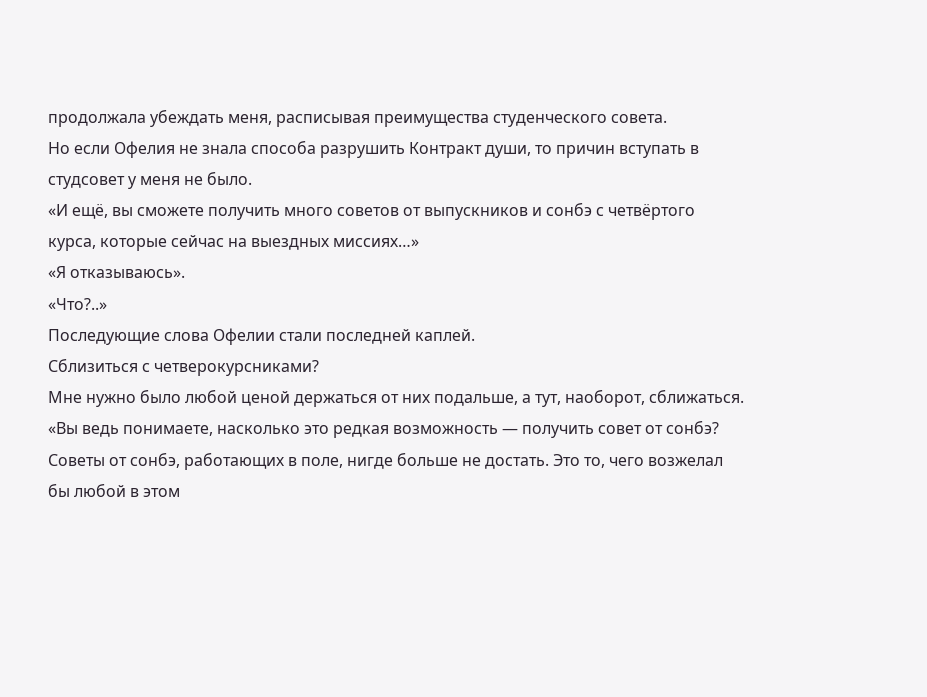продолжала убеждать меня, расписывая преимущества студенческого совета.
Но если Офелия не знала способа разрушить Контракт души, то причин вступать в студсовет у меня не было.
«И ещё, вы сможете получить много советов от выпускников и сонбэ с четвёртого курса, которые сейчас на выездных миссиях…»
«Я отказываюсь».
«Что?..»
Последующие слова Офелии стали последней каплей.
Сблизиться с четверокурсниками?
Мне нужно было любой ценой держаться от них подальше, а тут, наоборот, сближаться.
«Вы ведь понимаете, насколько это редкая возможность — получить совет от сонбэ? Советы от сонбэ, работающих в поле, нигде больше не достать. Это то, чего возжелал бы любой в этом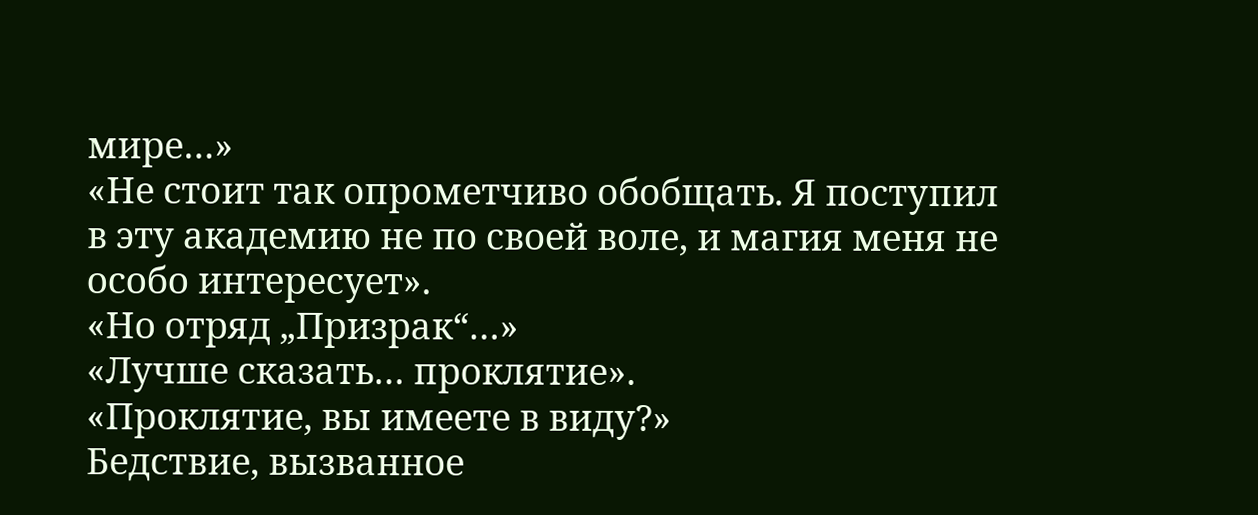мире…»
«Не стоит так опрометчиво обобщать. Я поступил в эту академию не по своей воле, и магия меня не особо интересует».
«Но отряд „Призрак“…»
«Лучше сказать… проклятие».
«Проклятие, вы имеете в виду?»
Бедствие, вызванное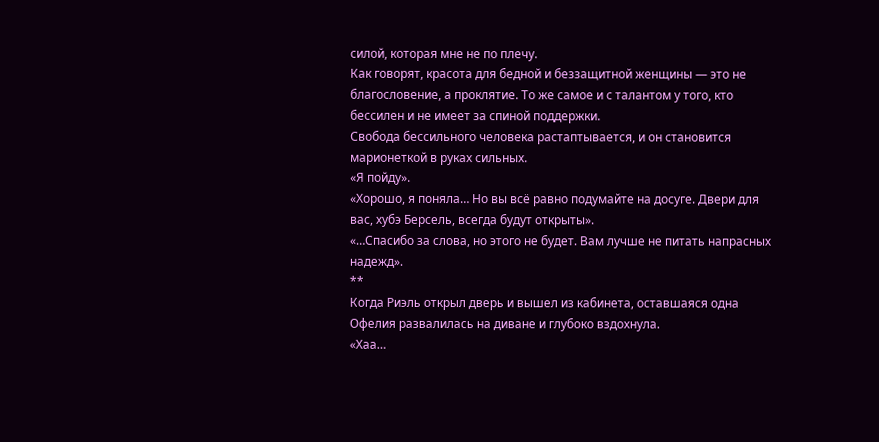силой, которая мне не по плечу.
Как говорят, красота для бедной и беззащитной женщины — это не благословение, а проклятие. То же самое и с талантом у того, кто бессилен и не имеет за спиной поддержки.
Свобода бессильного человека растаптывается, и он становится марионеткой в руках сильных.
«Я пойду».
«Хорошо, я поняла… Но вы всё равно подумайте на досуге. Двери для вас, хубэ Берсель, всегда будут открыты».
«…Спасибо за слова, но этого не будет. Вам лучше не питать напрасных надежд».
**
Когда Риэль открыл дверь и вышел из кабинета, оставшаяся одна Офелия развалилась на диване и глубоко вздохнула.
«Хаа…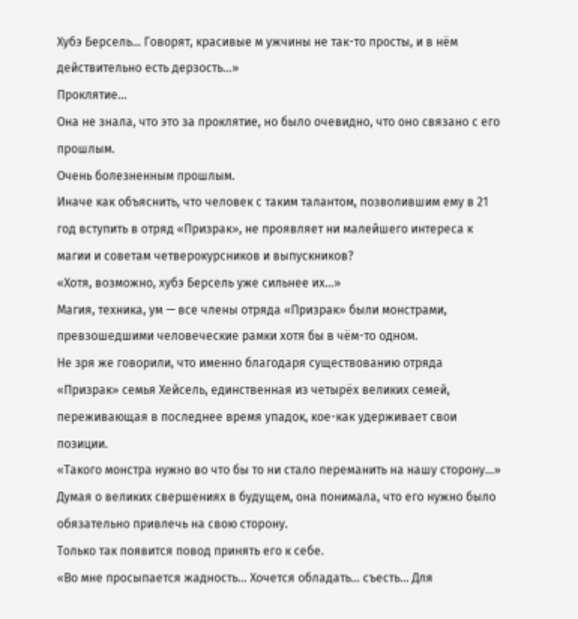Хубэ Берсель… Говорят, красивые м ужчины не так-то просты, и в нём действительно есть дерзость…»
Проклятие…
Она не знала, что это за проклятие, но было очевидно, что оно связано с его прошлым.
Очень болезненным прошлым.
Иначе как объяснить, что человек с таким талантом, позволившим ему в 21 год вступить в отряд «Призрак», не проявляет ни малейшего интереса к магии и советам четверокурсников и выпускников?
«Хотя, возможно, хубэ Берсель уже сильнее их…»
Магия, техника, ум — все члены отряда «Призрак» были монстрами, превзошедшими человеческие рамки хотя бы в чём-то одном.
Не зря же говорили, что именно благодаря существованию отряда «Призрак» семья Хейсель, единственная из четырёх великих семей, переживающая в последнее время упадок, кое-как удерживает свои позиции.
«Такого монстра нужно во что бы то ни стало переманить на нашу сторону…»
Думая о великих свершениях в будущем, она понимала, что его нужно было обязательно привлечь на свою сторону.
Только так появится повод принять его к себе.
«Во мне просыпается жадность… Хочется обладать… съесть… Для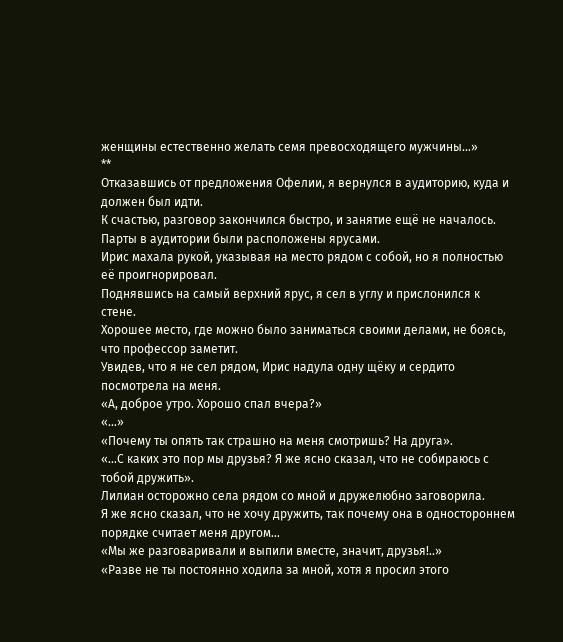женщины естественно желать семя превосходящего мужчины…»
**
Отказавшись от предложения Офелии, я вернулся в аудиторию, куда и должен был идти.
К счастью, разговор закончился быстро, и занятие ещё не началось.
Парты в аудитории были расположены ярусами.
Ирис махала рукой, указывая на место рядом с собой, но я полностью её проигнорировал.
Поднявшись на самый верхний ярус, я сел в углу и прислонился к стене.
Хорошее место, где можно было заниматься своими делами, не боясь, что профессор заметит.
Увидев, что я не сел рядом, Ирис надула одну щёку и сердито посмотрела на меня.
«А, доброе утро. Хорошо спал вчера?»
«…»
«Почему ты опять так страшно на меня смотришь? На друга».
«…С каких это пор мы друзья? Я же ясно сказал, что не собираюсь с тобой дружить».
Лилиан осторожно села рядом со мной и дружелюбно заговорила.
Я же ясно сказал, что не хочу дружить, так почему она в одностороннем порядке считает меня другом…
«Мы же разговаривали и выпили вместе, значит, друзья!..»
«Разве не ты постоянно ходила за мной, хотя я просил этого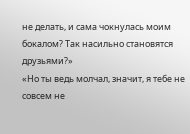не делать, и сама чокнулась моим бокалом? Так насильно становятся друзьями?»
«Но ты ведь молчал, значит, я тебе не совсем не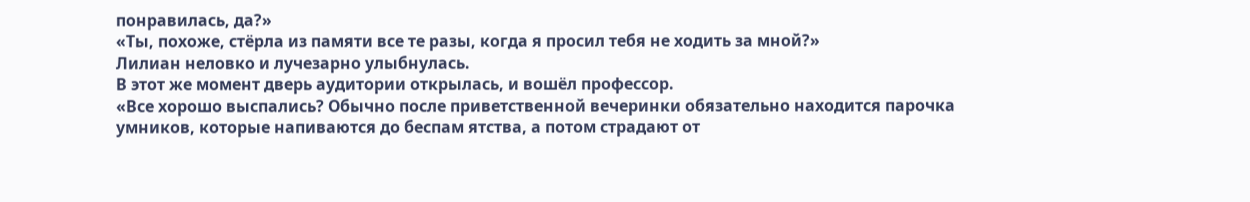понравилась, да?»
«Ты, похоже, стёрла из памяти все те разы, когда я просил тебя не ходить за мной?»
Лилиан неловко и лучезарно улыбнулась.
В этот же момент дверь аудитории открылась, и вошёл профессор.
«Все хорошо выспались? Обычно после приветственной вечеринки обязательно находится парочка умников, которые напиваются до беспам ятства, а потом страдают от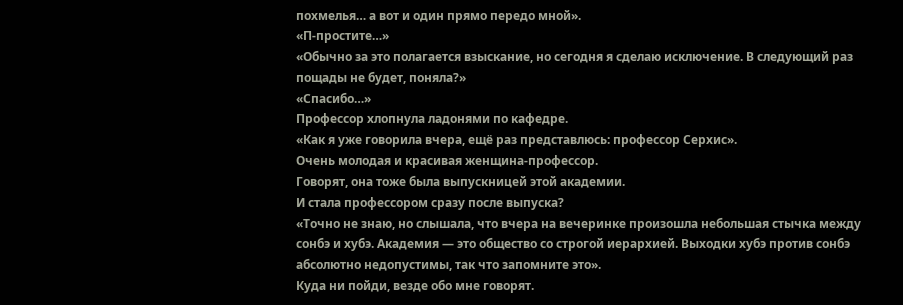похмелья… а вот и один прямо передо мной».
«П-простите…»
«Обычно за это полагается взыскание, но сегодня я сделаю исключение. В следующий раз пощады не будет, поняла?»
«Спасибо…»
Профессор хлопнула ладонями по кафедре.
«Как я уже говорила вчера, ещё раз представлюсь: профессор Серхис».
Очень молодая и красивая женщина-профессор.
Говорят, она тоже была выпускницей этой академии.
И стала профессором сразу после выпуска?
«Точно не знаю, но слышала, что вчера на вечеринке произошла небольшая стычка между сонбэ и хубэ. Академия — это общество со строгой иерархией. Выходки хубэ против сонбэ абсолютно недопустимы, так что запомните это».
Куда ни пойди, везде обо мне говорят.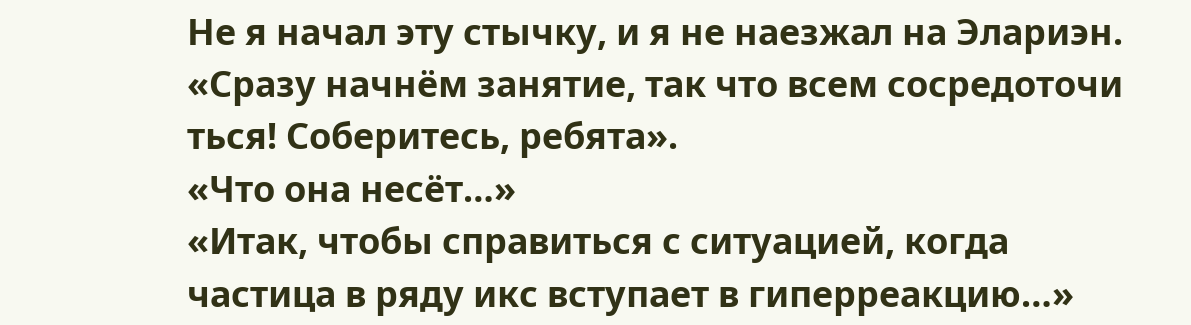Не я начал эту стычку, и я не наезжал на Элариэн.
«Сразу начнём занятие, так что всем сосредоточи ться! Соберитесь, ребята».
«Что она несёт…»
«Итак, чтобы справиться с ситуацией, когда частица в ряду икс вступает в гиперреакцию…»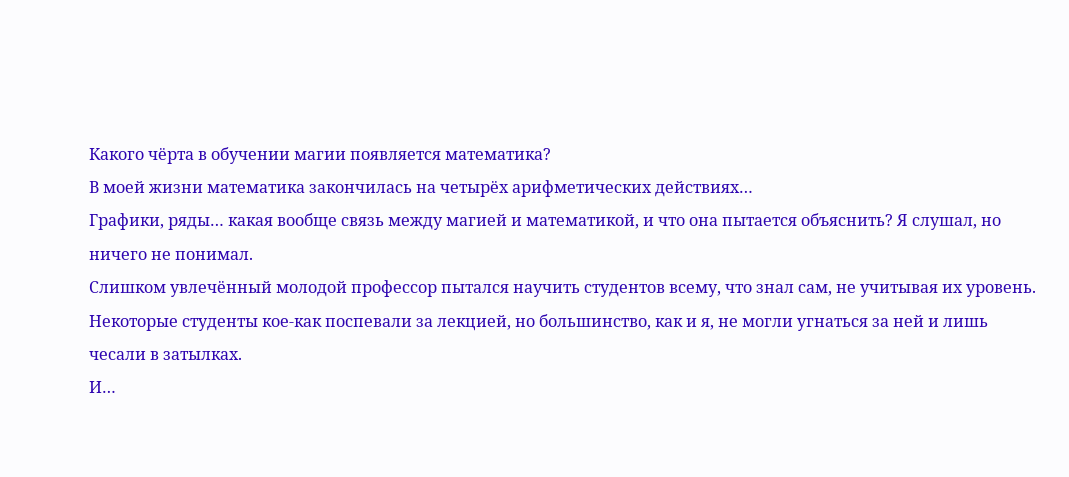Какого чёрта в обучении магии появляется математика?
В моей жизни математика закончилась на четырёх арифметических действиях…
Графики, ряды… какая вообще связь между магией и математикой, и что она пытается объяснить? Я слушал, но ничего не понимал.
Слишком увлечённый молодой профессор пытался научить студентов всему, что знал сам, не учитывая их уровень.
Некоторые студенты кое-как поспевали за лекцией, но большинство, как и я, не могли угнаться за ней и лишь чесали в затылках.
И…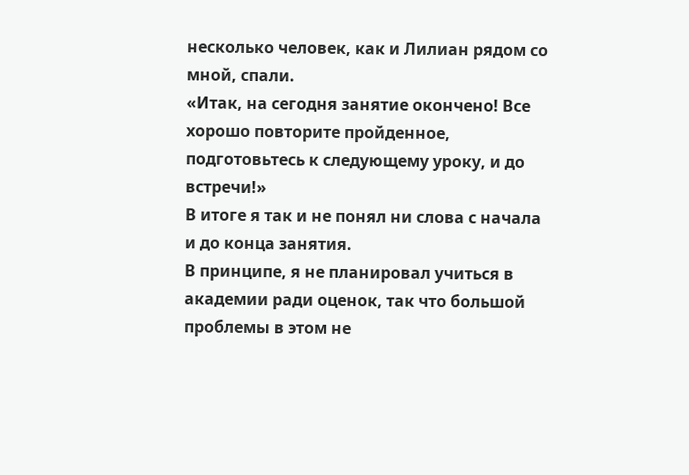несколько человек, как и Лилиан рядом со мной, спали.
«Итак, на сегодня занятие окончено! Все хорошо повторите пройденное, подготовьтесь к следующему уроку, и до встречи!»
В итоге я так и не понял ни слова с начала и до конца занятия.
В принципе, я не планировал учиться в академии ради оценок, так что большой проблемы в этом не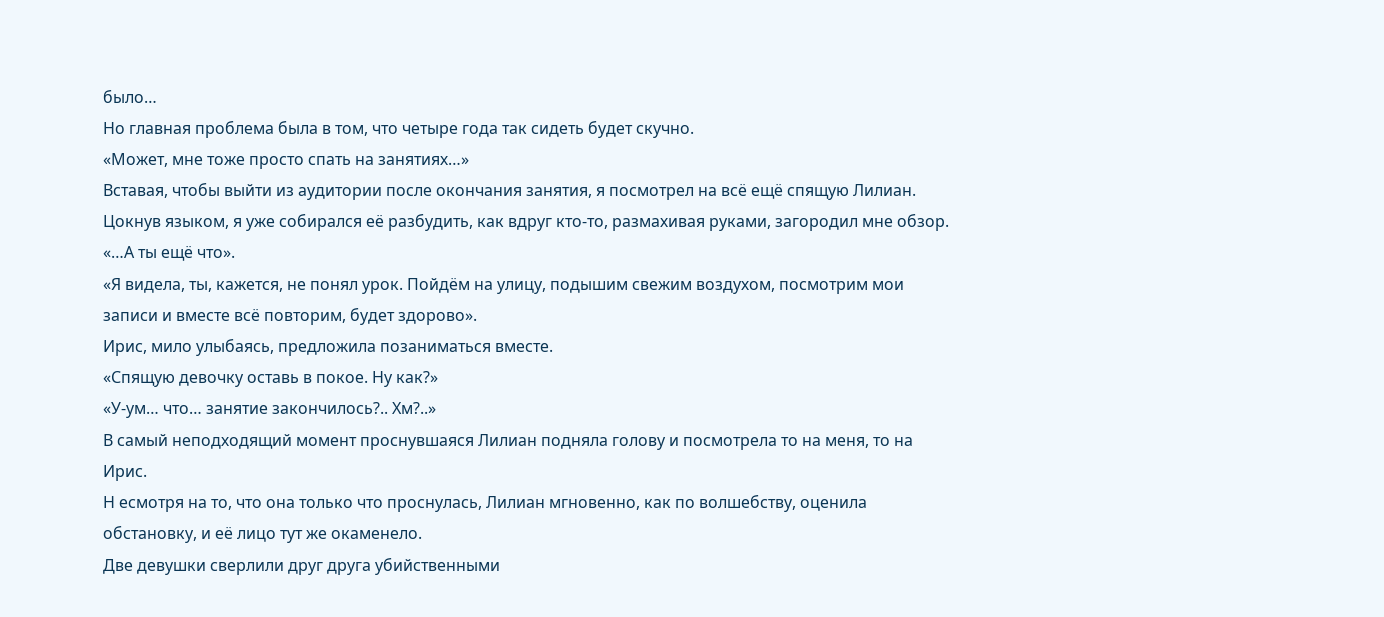было…
Но главная проблема была в том, что четыре года так сидеть будет скучно.
«Может, мне тоже просто спать на занятиях…»
Вставая, чтобы выйти из аудитории после окончания занятия, я посмотрел на всё ещё спящую Лилиан.
Цокнув языком, я уже собирался её разбудить, как вдруг кто-то, размахивая руками, загородил мне обзор.
«…А ты ещё что».
«Я видела, ты, кажется, не понял урок. Пойдём на улицу, подышим свежим воздухом, посмотрим мои записи и вместе всё повторим, будет здорово».
Ирис, мило улыбаясь, предложила позаниматься вместе.
«Спящую девочку оставь в покое. Ну как?»
«У-ум… что… занятие закончилось?.. Хм?..»
В самый неподходящий момент проснувшаяся Лилиан подняла голову и посмотрела то на меня, то на Ирис.
Н есмотря на то, что она только что проснулась, Лилиан мгновенно, как по волшебству, оценила обстановку, и её лицо тут же окаменело.
Две девушки сверлили друг друга убийственными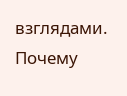взглядами.
Почему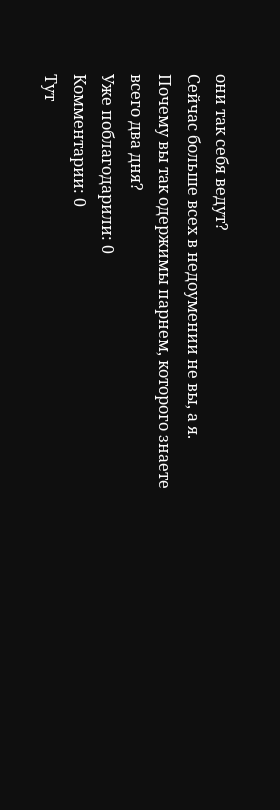они так себя ведут?
Сейчас больше всех в недоумении не вы, а я.
Почему вы так одержимы парнем, которого знаете всего два дня?
Уже поблагодарили: 0
Комментарии: 0
Тут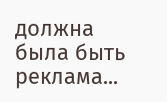должна была быть реклама...